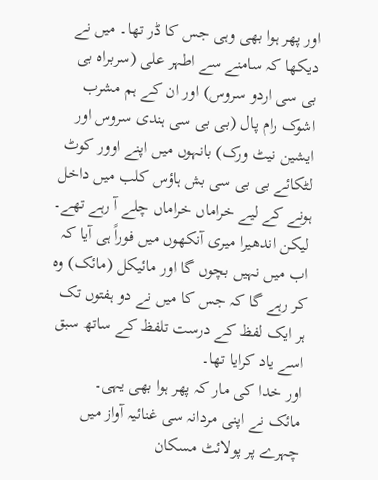اور پھر ہوا بھی وہی جس کا ڈر تھا۔ میں نے دیکھا کہ سامنے سے اطہر علی (سربراہ بی بی سی اردو سروس) اور ان کے ہم مشرب اشوک رام پال (بی بی سی ہندی سروس اور ایشین نیٹ ورک) بانہوں میں اپنے اوور کوٹ لٹکائے بی بی سی بش ہاؤس کلب میں داخل ہونے کے لیے خراماں خراماں چلے آ رہے تھے۔
لیکن اندھیرا میری آنکھوں میں فوراً ہی آیا کہ اب میں نہیں بچوں گا اور مائیکل (مائک) وہ کر رہے گا کہ جس کا میں نے دو ہفتوں تک ہر ایک لفظ کے درست تلفظ کے ساتھ سبق اسے یاد کرایا تھا۔
اور خدا کی مار کہ پھر ہوا بھی یہی۔
مائک نے اپنی مردانہ سی غنائیہ آواز میں چہرے پر پولائٹ مسکان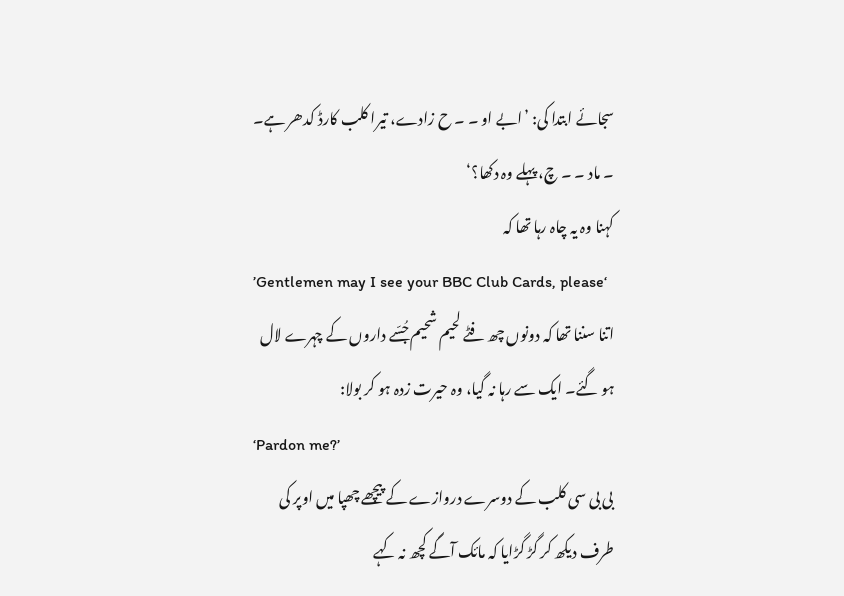سجائے ابتدا کی: ’ابے او ۔ ۔ ح زادے، تیرا کلب کارڈ کدھر ہے۔ ۔ ماد ۔ ۔ چ، پہلے وہ دکھا؟‘
کہنا وہ یہ چاہ رہا تھا کہ
’Gentlemen may I see your BBC Club Cards, please‘
اتنا سننا تھا کہ دونوں چھ فٹے لحیم شحیم جُسّے داروں کے چہرے لال ہو گئے۔ ایک سے رہا نہ گیا، وہ حیرت زدہ ہو کر بولا:
‘Pardon me?’
بی بی سی کلب کے دوسرے دروازے کے پیچھے چھپا میں اوپر کی طرف دیکھ کر گڑ گڑایا کہ مائک آگے کچھ نہ کہے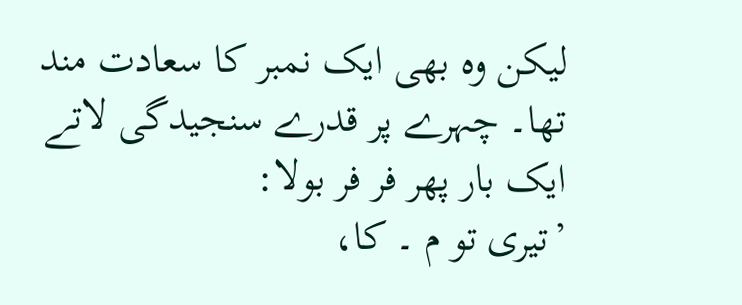لیکن وہ بھی ایک نمبر کا سعادت مند تھا۔ چہرے پر قدرے سنجیدگی لاتے ایک بار پھر فر فر بولا:
’تیری تو م ۔ کا،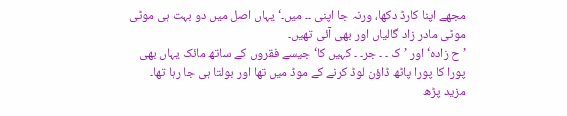مجھے اپنا کارڈ دکھا، ورنہ جا اپنی ۔۔ میں۔‘ یہاں اصل میں دو بہت ہی موٹی موٹی مادر زاد گالیاں اور بھی آئی تھیں۔
’ح زادہ‘ اور ’ک ۔ ۔ جر۔ ۔ کہیں کا‘ جیسے فقروں کے ساتھ مائک یہاں بھی پورا کا پورا پاٹھ ڈاؤن لوڈ کرنے کے موڈ میں تھا اور بولتا ہی جا رہا تھا۔
مزید پڑھ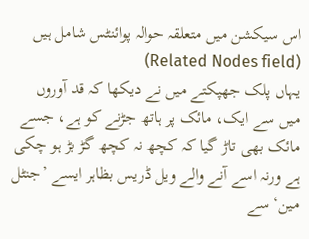اس سیکشن میں متعلقہ حوالہ پوائنٹس شامل ہیں (Related Nodes field)
یہاں پلک جھپکتے میں نے دیکھا کہ قد آوروں میں سے ایک، مائک پر ہاتھ جڑنے کو ہے، جسے مائک بھی تاڑ گیا کہ کچھ نہ کچھ گڑ بڑ ہو چکی ہے ورنہ اسے آنے والے ویل ڈریس بظاہر ایسے ’جنٹل مین‘ سے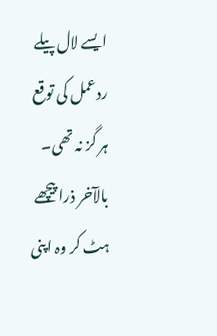ایسے لال پیلے ردعمل کی توقع ہر گز نہ تھی۔ بالآخر ذرا پیچھے ہٹ کر وہ اپنی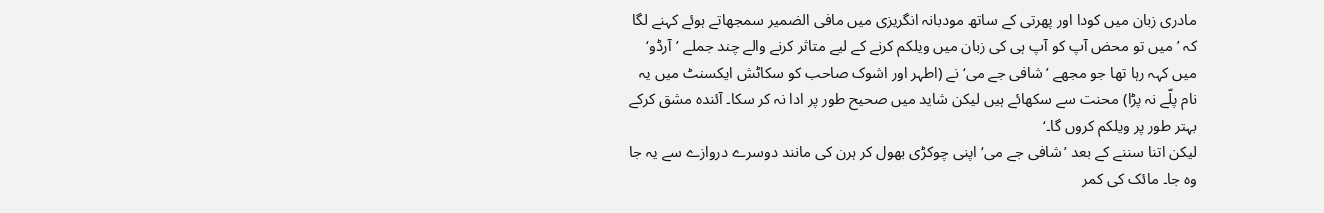مادری زبان میں کودا اور پھرتی کے ساتھ مودبانہ انگریزی میں مافی الضمیر سمجھاتے ہوئے کہنے لگا کہ ’میں تو محض آپ کو آپ ہی کی زبان میں ویلکم کرنے کے لیے متاثر کرنے والے چند جملے ’آرڈو‘ میں کہہ رہا تھا جو مجھے ’شافی جے می‘ نے (اطہر اور اشوک صاحب کو سکاٹش ایکسنٹ میں یہ نام پلّے نہ پڑا) محنت سے سکھائے ہیں لیکن شاید میں صحیح طور پر ادا نہ کر سکا۔ آئندہ مشق کرکے بہتر طور پر ویلکم کروں گا۔‘
لیکن اتنا سننے کے بعد ’شافی جے می‘ اپنی چوکڑی بھول کر ہرن کی مانند دوسرے دروازے سے یہ جا وہ جا۔ مائک کی کمر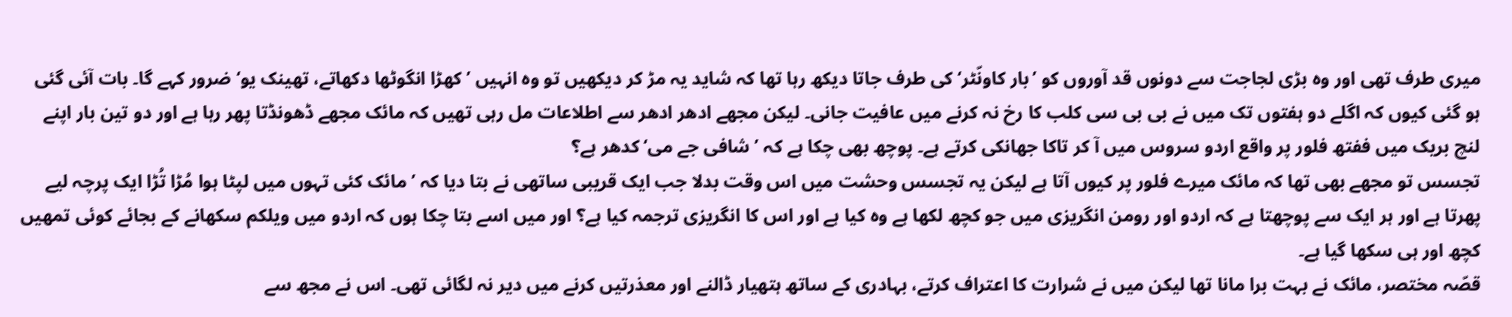میری طرف تھی اور وہ بڑی لجاجت سے دونوں قد آوروں کو ’بار کاونّٹر‘ کی طرف جاتا دیکھ رہا تھا کہ شاید یہ مڑ کر دیکھیں تو وہ انہیں ’کھڑا انگوٹھا دکھاتے، تھینک یو‘ ضرور کہے گا۔ بات آئی گئی ہو گئی کیوں کہ اگلے دو ہفتوں تک میں نے بی بی سی کلب کا رخ نہ کرنے میں عافیت جانی۔ لیکن مجھے ادھر ادھر سے اطلاعات مل رہی تھیں کہ مائک مجھے ڈھونڈتا پھر رہا ہے اور دو تین بار اپنے لنچ بریک میں ففتھ فلور پر واقع اردو سروس میں آ کر تاکا جھانکی کرتے ہے۔ پوچھ بھی چکا ہے کہ ’شافی جے می‘ کدھر ہے؟
تجسس تو مجھے بھی تھا کہ مائک میرے فلور پر کیوں آتا ہے لیکن یہ تجسس وحشت میں اس وقت بدلا جب ایک قریبی ساتھی نے بتا دیا کہ ’مائک کئی تہوں میں لپٹا ہوا مُڑا تُڑا ایک پرچہ لیے پھرتا ہے اور ہر ایک سے پوچھتا ہے کہ اردو اور رومن انگریزی میں جو کچھ لکھا ہے وہ کیا ہے اور اس کا انگریزی ترجمہ کیا ہے؟ اور میں اسے بتا چکا ہوں کہ اردو میں ویلکم سکھانے کے بجائے کوئی تمھیں کچھ اور ہی سکھا گیا ہے۔
قصّہ مختصر، مائک نے بہت برا مانا تھا لیکن میں نے شرارت کا اعتراف کرتے، بہادری کے ساتھ ہتھیار ڈالنے اور معذرتیں کرنے میں دیر نہ لگائی تھی۔ اس نے مجھ سے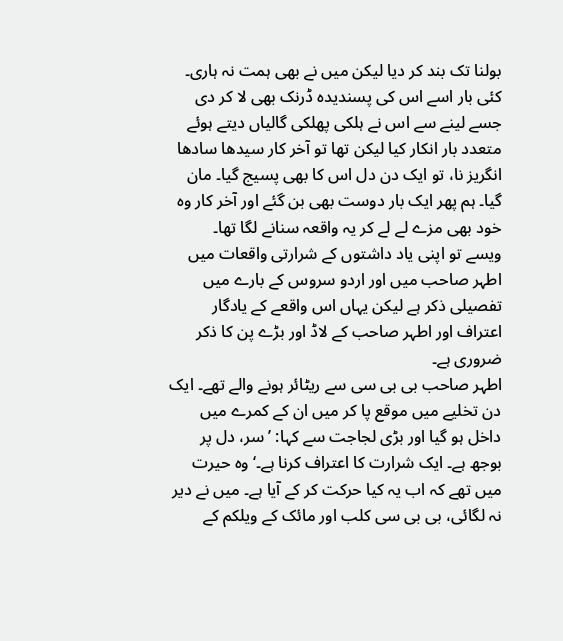بولنا تک بند کر دیا لیکن میں نے بھی ہمت نہ ہاری۔ کئی بار اسے اس کی پسندیدہ ڈرنک بھی لا کر دی جسے لینے سے اس نے ہلکی پھلکی گالیاں دیتے ہوئے متعدد بار انکار کیا لیکن تھا تو آخر کار سیدھا سادھا انگریز نا، تو ایک دن دل اس کا بھی پسیج گیا۔ مان گیا۔ ہم پھر ایک بار دوست بھی بن گئے اور آخر کار وہ خود بھی مزے لے لے کر یہ واقعہ سنانے لگا تھا۔
ویسے تو اپنی یاد داشتوں کے شرارتی واقعات میں اطہر صاحب میں اور اردو سروس کے بارے میں تفصیلی ذکر ہے لیکن یہاں اس واقعے کے یادگار اعتراف اور اطہر صاحب کے لاڈ اور بڑے پن کا ذکر ضروری ہے۔
اطہر صاحب بی بی سی سے ریٹائر ہونے والے تھے۔ ایک دن تخلیے میں موقع پا کر میں ان کے کمرے میں داخل ہو گیا اور بڑی لجاجت سے کہا: ’سر، دل پر بوجھ ہے۔ ایک شرارت کا اعتراف کرنا ہے۔‘ وہ حیرت میں تھے کہ اب یہ کیا حرکت کر کے آیا ہے۔ میں نے دیر نہ لگائی، بی بی سی کلب اور مائک کے ویلکم کے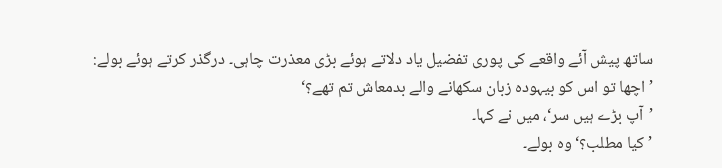ساتھ پیش آئے واقعے کی پوری تفضیل یاد دلاتے ہوئے بڑی معذرت چاہی۔ درگذر کرتے ہوئے بولے:
’اچھا تو اس کو بیہودہ زبان سکھانے والے بدمعاش تم تھے؟‘
’آپ بڑے ہیں سر‘، میں نے کہا۔
’کیا مطلب؟‘ وہ بولے۔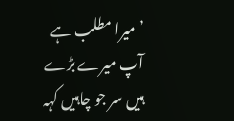’میرا مطلب ہے آپ میرے بڑے ہیں سر جو چاہیں کہہ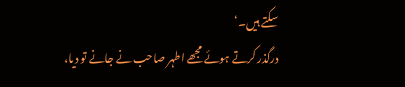سکتے ہیں۔‘
درگذر کرتے ہوئے مجھے اطہر صاحب نے جانے تو دیا،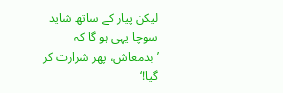لیکن پیار کے ساتھ شاید سوچا یہی ہو گا کہ ’بدمعاش، پھر شرارت کر گیا!‘